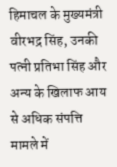हिमाचल के मुख्यमंत्री वीरभद्र सिंह, उनकी पत्नी प्रतिभा सिंह और अन्य के खिलाफ आय से अधिक संपत्ति मामले में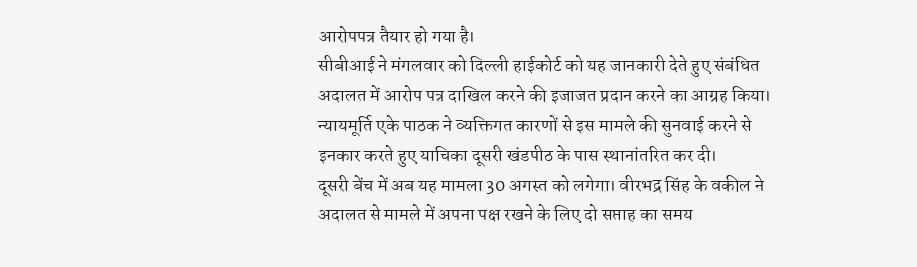आरोपपत्र तैयार हो गया है।
सीबीआई ने मंगलवार को दिल्ली हाईकोर्ट को यह जानकारी देते हुए संबंधित अदालत में आरोप पत्र दाखिल करने की इजाजत प्रदान करने का आग्रह किया। न्यायमूर्ति एके पाठक ने व्यक्तिगत कारणों से इस मामले की सुनवाई करने से इनकार करते हुए याचिका दूसरी खंडपीठ के पास स्थानांतरित कर दी।
दूसरी बेंच में अब यह मामला 30 अगस्त को लगेगा। वीरभद्र सिंह के वकील ने अदालत से मामले में अपना पक्ष रखने के लिए दो सप्ताह का समय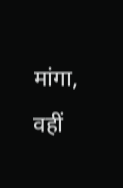मांगा, वहीं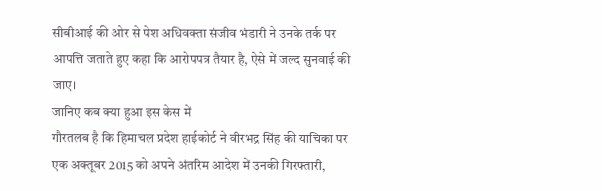सीबीआई की ओर से पेश अधिवक्ता संजीव भंडारी ने उनके तर्क पर आपत्ति जताते हुए कहा कि आरोपपत्र तैयार है, ऐसे में जल्द सुनवाई की जाए।
जानिए कब क्या हुआ इस केस में
गौरतलब है कि हिमाचल प्रदेश हाईकोर्ट ने वीरभद्र सिंह की याचिका पर एक अक्तूबर 2015 को अपने अंतरिम आदेश में उनकी गिरफ्तारी,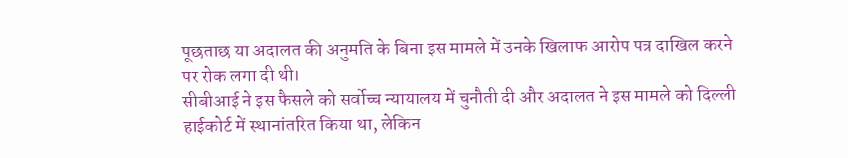पूछताछ या अदालत की अनुमति के बिना इस मामले में उनके खिलाफ आरोप पत्र दाखिल करने पर रोक लगा दी थी।
सीबीआई ने इस फैसले को सर्वोच्च न्यायालय में चुनौती दी और अदालत ने इस मामले को दिल्ली हाईकोर्ट में स्थानांतरित किया था, लेकिन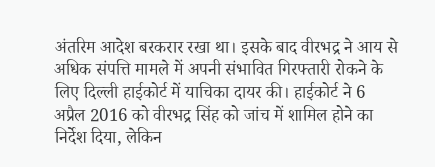अंतरिम आदेश बरकरार रखा था। इसके बाद वीरभद्र ने आय से अधिक संपत्ति मामले में अपनी संभावित गिरफ्तारी रोकने के लिए दिल्ली हाईकोर्ट में याचिका दायर की। हाईकोर्ट ने 6 अप्रैल 2016 को वीरभद्र सिंह को जांच में शामिल होने का निर्देश दिया, लेकिन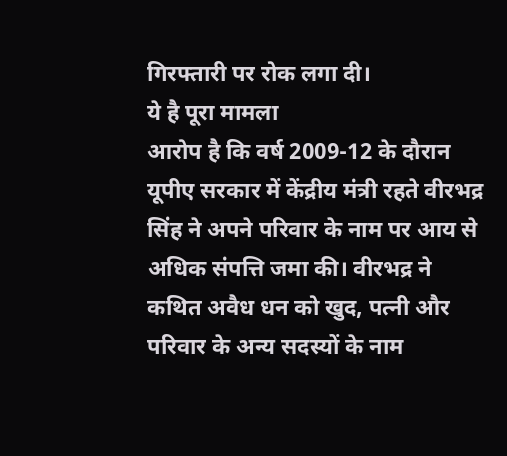गिरफ्तारी पर रोक लगा दी।
ये है पूरा मामला
आरोप है कि वर्ष 2009-12 के दौरान यूपीए सरकार में केंद्रीय मंत्री रहते वीरभद्र सिंह ने अपने परिवार के नाम पर आय से अधिक संपत्ति जमा की। वीरभद्र ने कथित अवैध धन को खुद, पत्नी और परिवार के अन्य सदस्यों के नाम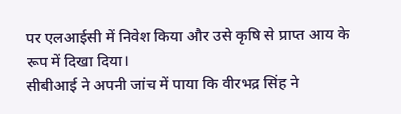पर एलआईसी में निवेश किया और उसे कृषि से प्राप्त आय के रूप में दिखा दिया।
सीबीआई ने अपनी जांच में पाया कि वीरभद्र सिंह ने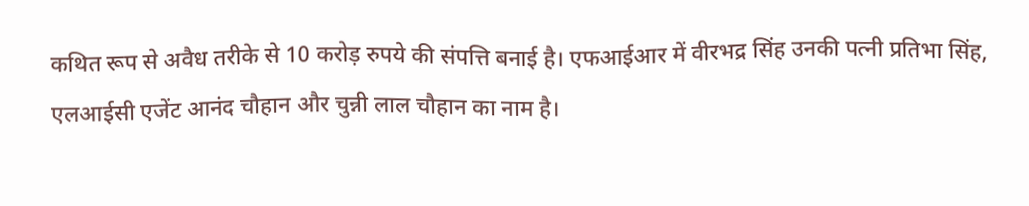कथित रूप से अवैध तरीके से 10 करोड़ रुपये की संपत्ति बनाई है। एफआईआर में वीरभद्र सिंह उनकी पत्नी प्रतिभा सिंह, एलआईसी एजेंट आनंद चौहान और चुन्नी लाल चौहान का नाम है।